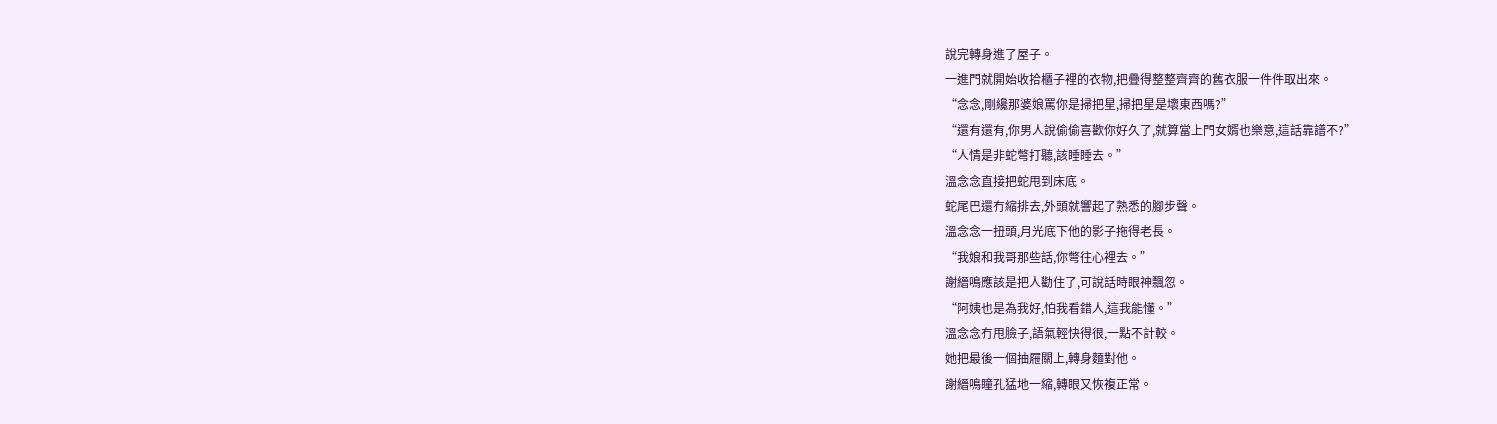說完轉身進了屋子。
一進門就開始收拾櫃子裡的衣物,把疊得整整齊齊的舊衣服一件件取出來。
“念念,剛纔那婆娘罵你是掃把星,掃把星是壞東西嗎?”
“還有還有,你男人說偷偷喜歡你好久了,就算當上門女婿也樂意,這話靠譜不?”
“人情是非蛇彆打聽,該睡睡去。”
溫念念直接把蛇甩到床底。
蛇尾巴還冇縮排去,外頭就響起了熟悉的腳步聲。
溫念念一扭頭,月光底下他的影子拖得老長。
“我娘和我哥那些話,你彆往心裡去。”
謝縉鳴應該是把人勸住了,可說話時眼神飄忽。
“阿姨也是為我好,怕我看錯人,這我能懂。”
溫念念冇甩臉子,語氣輕快得很,一點不計較。
她把最後一個抽屜關上,轉身麵對他。
謝縉鳴瞳孔猛地一縮,轉眼又恢複正常。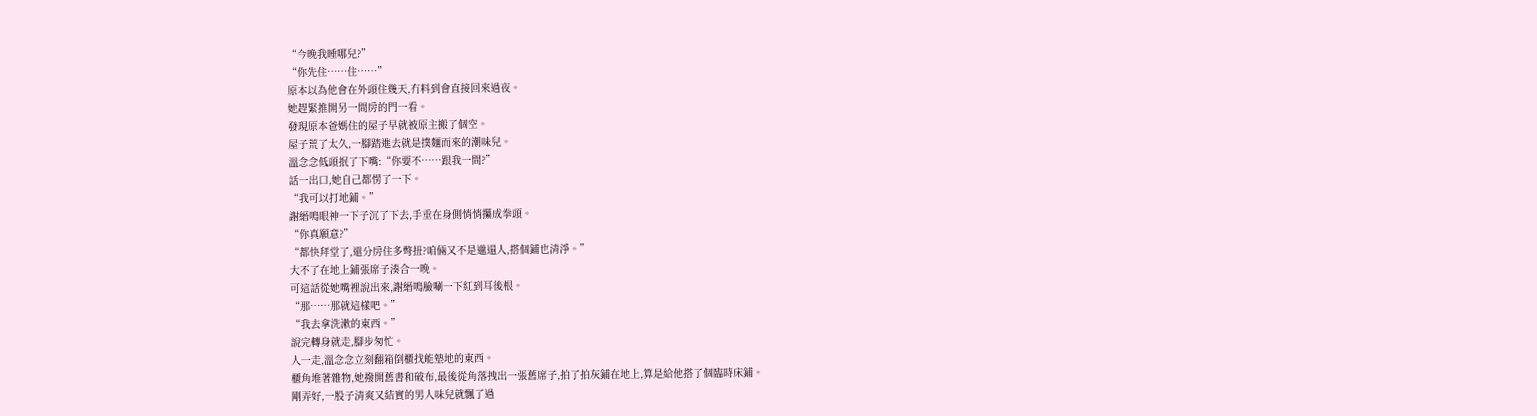“今晚我睡哪兒?”
“你先住……住……”
原本以為他會在外頭住幾天,冇料到會直接回來過夜。
她趕緊推開另一間房的門一看。
發現原本爸媽住的屋子早就被原主搬了個空。
屋子荒了太久,一腳踏進去就是撲麵而來的潮味兒。
溫念念低頭抿了下嘴:“你要不……跟我一間?”
話一出口,她自己都愣了一下。
“我可以打地鋪。”
謝縉鳴眼神一下子沉了下去,手垂在身側悄悄攥成拳頭。
“你真願意?”
“都快拜堂了,還分房住多彆扭?咱倆又不是邋遢人,搭個鋪也清淨。”
大不了在地上鋪張席子湊合一晚。
可這話從她嘴裡說出來,謝縉鳴臉唰一下紅到耳後根。
“那……那就這樣吧。”
“我去拿洗漱的東西。”
說完轉身就走,腳步匆忙。
人一走,溫念念立刻翻箱倒櫃找能墊地的東西。
櫃角堆著雜物,她撥開舊書和破布,最後從角落拽出一張舊席子,拍了拍灰鋪在地上,算是給他搭了個臨時床鋪。
剛弄好,一股子清爽又結實的男人味兒就飄了過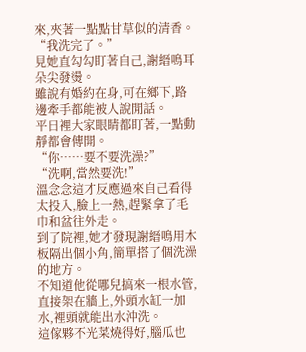來,夾著一點點甘草似的清香。
“我洗完了。”
見她直勾勾盯著自己,謝縉鳴耳朵尖發燙。
雖說有婚約在身,可在鄉下,路邊牽手都能被人說閒話。
平日裡大家眼睛都盯著,一點動靜都會傳開。
“你……要不要洗澡?”
“洗啊,當然要洗!”
溫念念這才反應過來自己看得太投入,臉上一熱,趕緊拿了毛巾和盆往外走。
到了院裡,她才發現謝縉鳴用木板隔出個小角,簡單搭了個洗澡的地方。
不知道他從哪兒搞來一根水管,直接架在牆上,外頭水缸一加水,裡頭就能出水沖洗。
這傢夥不光菜燒得好,腦瓜也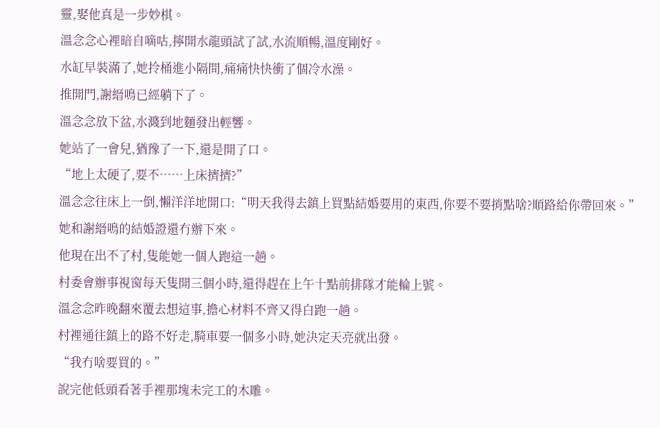靈,娶他真是一步妙棋。
溫念念心裡暗自嘀咕,擰開水龍頭試了試,水流順暢,溫度剛好。
水缸早裝滿了,她拎桶進小隔間,痛痛快快衝了個冷水澡。
推開門,謝縉鳴已經躺下了。
溫念念放下盆,水濺到地麵發出輕響。
她站了一會兒,猶豫了一下,還是開了口。
“地上太硬了,要不……上床擠擠?”
溫念念往床上一倒,懶洋洋地開口:“明天我得去鎮上買點結婚要用的東西,你要不要捎點啥?順路給你帶回來。”
她和謝縉鳴的結婚證還冇辦下來。
他現在出不了村,隻能她一個人跑這一趟。
村委會辦事視窗每天隻開三個小時,還得趕在上午十點前排隊才能輪上號。
溫念念昨晚翻來覆去想這事,擔心材料不齊又得白跑一趟。
村裡通往鎮上的路不好走,騎車要一個多小時,她決定天亮就出發。
“我冇啥要買的。”
說完他低頭看著手裡那塊未完工的木雕。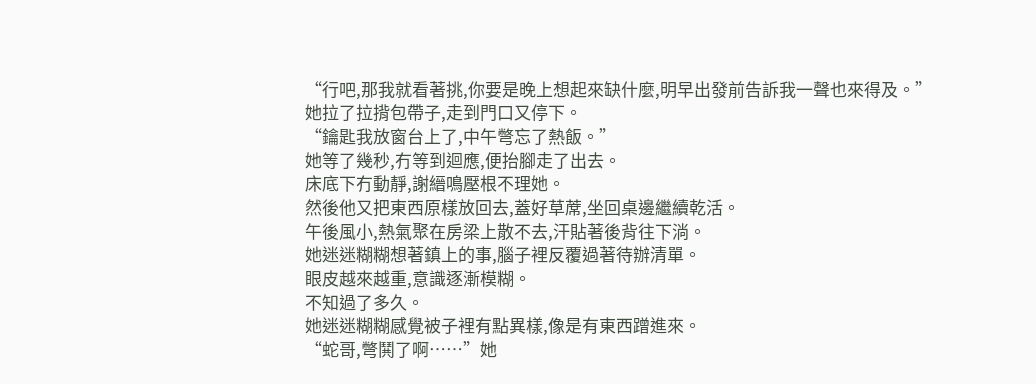“行吧,那我就看著挑,你要是晚上想起來缺什麼,明早出發前告訴我一聲也來得及。”
她拉了拉揹包帶子,走到門口又停下。
“鑰匙我放窗台上了,中午彆忘了熱飯。”
她等了幾秒,冇等到迴應,便抬腳走了出去。
床底下冇動靜,謝縉鳴壓根不理她。
然後他又把東西原樣放回去,蓋好草蓆,坐回桌邊繼續乾活。
午後風小,熱氣聚在房梁上散不去,汗貼著後背往下淌。
她迷迷糊糊想著鎮上的事,腦子裡反覆過著待辦清單。
眼皮越來越重,意識逐漸模糊。
不知過了多久。
她迷迷糊糊感覺被子裡有點異樣,像是有東西蹭進來。
“蛇哥,彆鬨了啊……”她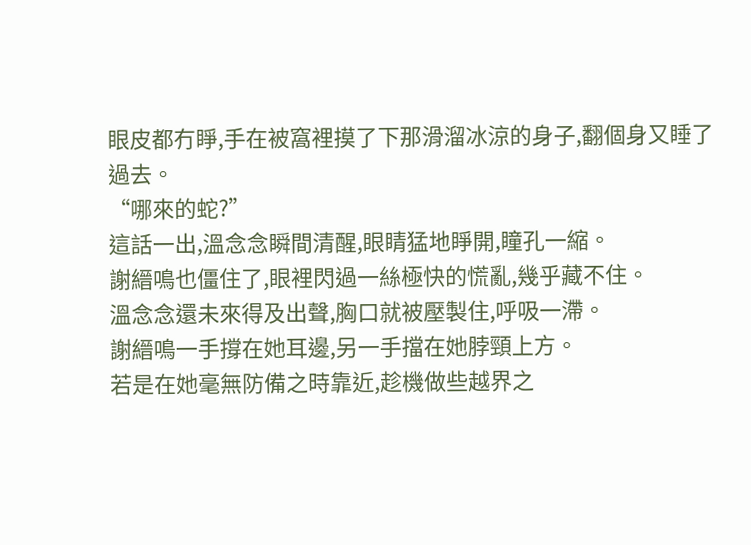眼皮都冇睜,手在被窩裡摸了下那滑溜冰涼的身子,翻個身又睡了過去。
“哪來的蛇?”
這話一出,溫念念瞬間清醒,眼睛猛地睜開,瞳孔一縮。
謝縉鳴也僵住了,眼裡閃過一絲極快的慌亂,幾乎藏不住。
溫念念還未來得及出聲,胸口就被壓製住,呼吸一滯。
謝縉鳴一手撐在她耳邊,另一手擋在她脖頸上方。
若是在她毫無防備之時靠近,趁機做些越界之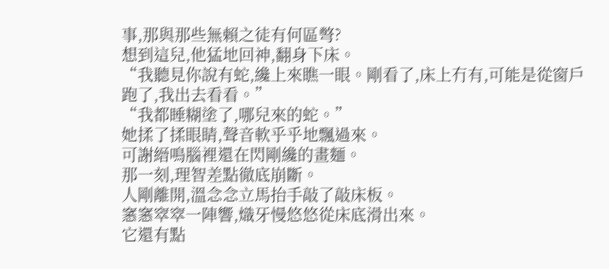事,那與那些無賴之徒有何區彆?
想到這兒,他猛地回神,翻身下床。
“我聽見你說有蛇,纔上來瞧一眼。剛看了,床上冇有,可能是從窗戶跑了,我出去看看。”
“我都睡糊塗了,哪兒來的蛇。”
她揉了揉眼睛,聲音軟乎乎地飄過來。
可謝縉鳴腦裡還在閃剛纔的畫麵。
那一刻,理智差點徹底崩斷。
人剛離開,溫念念立馬抬手敲了敲床板。
窸窸窣窣一陣響,熾牙慢悠悠從床底滑出來。
它還有點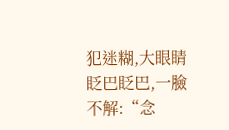犯迷糊,大眼睛眨巴眨巴,一臉不解:“念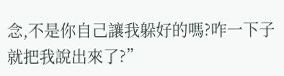念,不是你自己讓我躲好的嗎?咋一下子就把我說出來了?”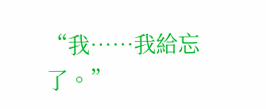“我……我給忘了。”